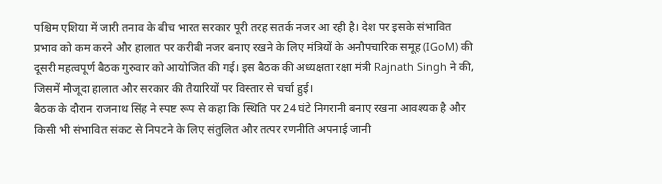पश्चिम एशिया में जारी तनाव के बीच भारत सरकार पूरी तरह सतर्क नजर आ रही है। देश पर इसके संभावित प्रभाव को कम करने और हालात पर करीबी नजर बनाए रखने के लिए मंत्रियों के अनौपचारिक समूह (IGoM) की दूसरी महत्वपूर्ण बैठक गुरुवार को आयोजित की गई। इस बैठक की अध्यक्षता रक्षा मंत्री Rajnath Singh ने की, जिसमें मौजूदा हालात और सरकार की तैयारियों पर विस्तार से चर्चा हुई।
बैठक के दौरान राजनाथ सिंह ने स्पष्ट रूप से कहा कि स्थिति पर 24 घंटे निगरानी बनाए रखना आवश्यक है और किसी भी संभावित संकट से निपटने के लिए संतुलित और तत्पर रणनीति अपनाई जानी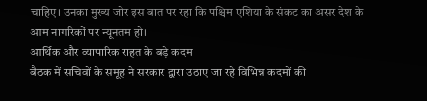चाहिए। उनका मुख्य जोर इस बात पर रहा कि पश्चिम एशिया के संकट का असर देश के आम नागरिकों पर न्यूनतम हो।
आर्थिक और व्यापारिक राहत के बड़े कदम
बैठक में सचिवों के समूह ने सरकार द्वारा उठाए जा रहे विभिन्न कदमों की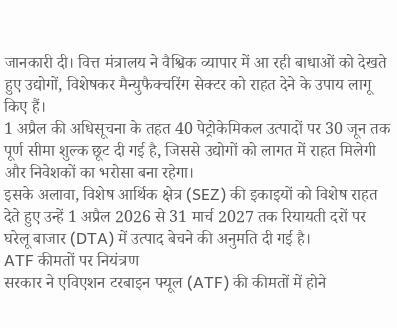जानकारी दी। वित्त मंत्रालय ने वैश्विक व्यापार में आ रही बाधाओं को देखते हुए उद्योगों, विशेषकर मैन्युफैक्चरिंग सेक्टर को राहत देने के उपाय लागू किए हैं।
1 अप्रैल की अधिसूचना के तहत 40 पेट्रोकेमिकल उत्पादों पर 30 जून तक पूर्ण सीमा शुल्क छूट दी गई है, जिससे उद्योगों को लागत में राहत मिलेगी और निवेशकों का भरोसा बना रहेगा।
इसके अलावा, विशेष आर्थिक क्षेत्र (SEZ) की इकाइयों को विशेष राहत देते हुए उन्हें 1 अप्रैल 2026 से 31 मार्च 2027 तक रियायती दरों पर घरेलू बाजार (DTA) में उत्पाद बेचने की अनुमति दी गई है।
ATF कीमतों पर नियंत्रण
सरकार ने एविएशन टरबाइन फ्यूल (ATF) की कीमतों में होने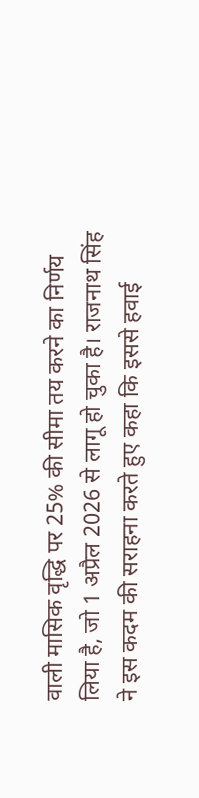वाली मासिक वृद्धि पर 25% की सीमा तय करने का निर्णय लिया है, जो 1 अप्रैल 2026 से लागू हो चुका है। राजनाथ सिंह ने इस कदम की सराहना करते हुए कहा कि इससे हवाई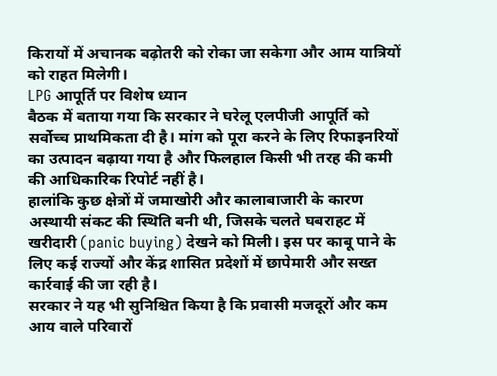किरायों में अचानक बढ़ोतरी को रोका जा सकेगा और आम यात्रियों को राहत मिलेगी।
LPG आपूर्ति पर विशेष ध्यान
बैठक में बताया गया कि सरकार ने घरेलू एलपीजी आपूर्ति को सर्वोच्च प्राथमिकता दी है। मांग को पूरा करने के लिए रिफाइनरियों का उत्पादन बढ़ाया गया है और फिलहाल किसी भी तरह की कमी की आधिकारिक रिपोर्ट नहीं है।
हालांकि कुछ क्षेत्रों में जमाखोरी और कालाबाजारी के कारण अस्थायी संकट की स्थिति बनी थी, जिसके चलते घबराहट में खरीदारी (panic buying) देखने को मिली। इस पर काबू पाने के लिए कई राज्यों और केंद्र शासित प्रदेशों में छापेमारी और सख्त कार्रवाई की जा रही है।
सरकार ने यह भी सुनिश्चित किया है कि प्रवासी मजदूरों और कम आय वाले परिवारों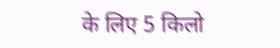के लिए 5 किलो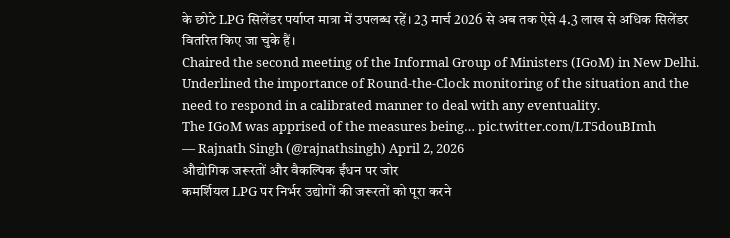के छोटे LPG सिलेंडर पर्याप्त मात्रा में उपलब्ध रहें। 23 मार्च 2026 से अब तक ऐसे 4.3 लाख से अधिक सिलेंडर वितरित किए जा चुके हैं।
Chaired the second meeting of the Informal Group of Ministers (IGoM) in New Delhi.
Underlined the importance of Round-the-Clock monitoring of the situation and the need to respond in a calibrated manner to deal with any eventuality.
The IGoM was apprised of the measures being… pic.twitter.com/LT5douBImh
— Rajnath Singh (@rajnathsingh) April 2, 2026
औद्योगिक जरूरतों और वैकल्पिक ईंधन पर जोर
कमर्शियल LPG पर निर्भर उद्योगों की जरूरतों को पूरा करने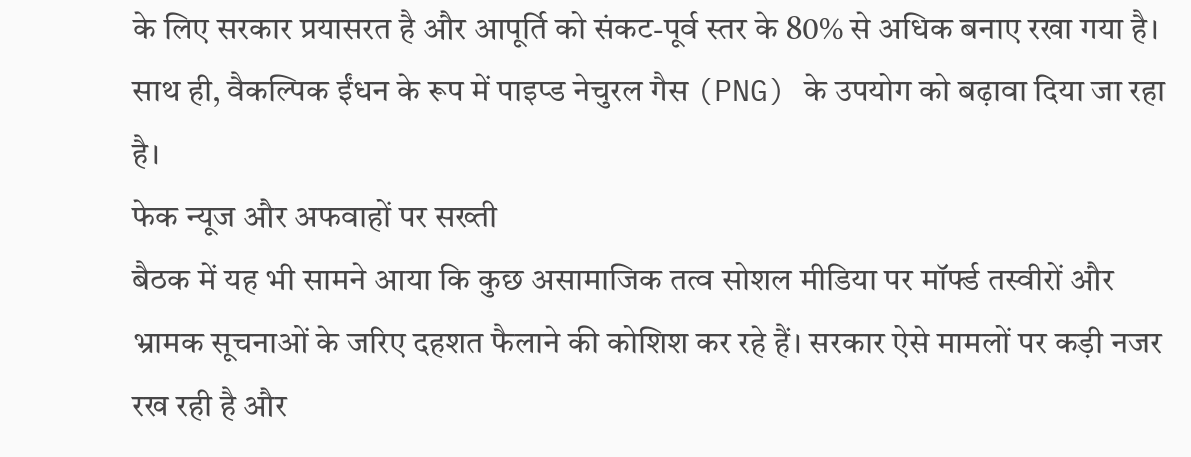के लिए सरकार प्रयासरत है और आपूर्ति को संकट-पूर्व स्तर के 80% से अधिक बनाए रखा गया है। साथ ही, वैकल्पिक ईंधन के रूप में पाइप्ड नेचुरल गैस (PNG) के उपयोग को बढ़ावा दिया जा रहा है।
फेक न्यूज और अफवाहों पर सख्ती
बैठक में यह भी सामने आया कि कुछ असामाजिक तत्व सोशल मीडिया पर मॉर्फ्ड तस्वीरों और भ्रामक सूचनाओं के जरिए दहशत फैलाने की कोशिश कर रहे हैं। सरकार ऐसे मामलों पर कड़ी नजर रख रही है और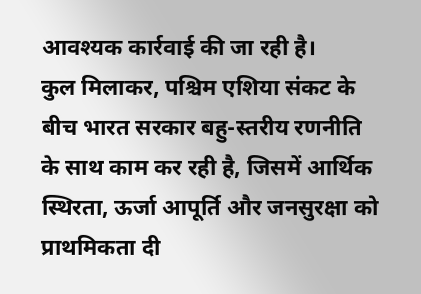आवश्यक कार्रवाई की जा रही है।
कुल मिलाकर, पश्चिम एशिया संकट के बीच भारत सरकार बहु-स्तरीय रणनीति के साथ काम कर रही है, जिसमें आर्थिक स्थिरता, ऊर्जा आपूर्ति और जनसुरक्षा को प्राथमिकता दी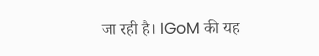जा रही है। IGoM की यह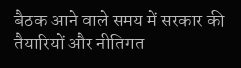बैठक आने वाले समय में सरकार की तैयारियों और नीतिगत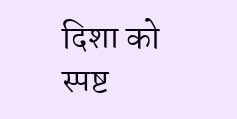दिशा को स्पष्ट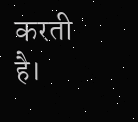करती है।